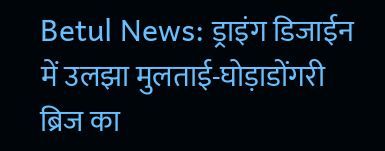Betul News: ड्राइंग डिजाईन में उलझा मुलताई-घोड़ाडोंगरी ब्रिज का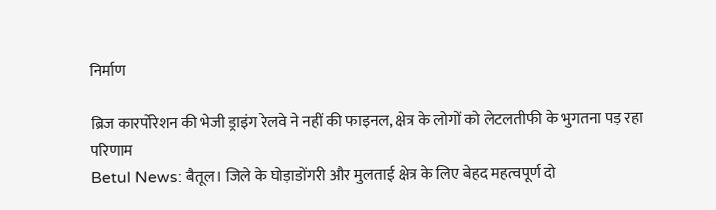निर्माण

ब्रिज कारर्पोरेशन की भेजी ड्राइंग रेलवे ने नहीं की फाइनल, क्षेत्र के लोगों को लेटलतीफी के भुगतना पड़ रहा परिणाम
Betul News: बैतूल। जिले के घोड़ाडोंगरी और मुलताई क्षेत्र के लिए बेहद महत्वपूर्ण दो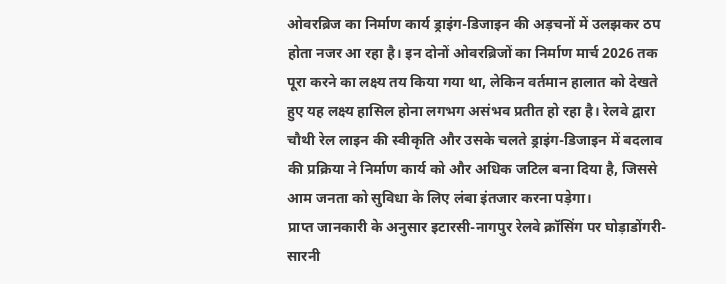ओवरब्रिज का निर्माण कार्य ड्राइंग-डिजाइन की अड़चनों में उलझकर ठप होता नजर आ रहा है। इन दोनों ओवरब्रिजों का निर्माण मार्च 2026 तक पूरा करने का लक्ष्य तय किया गया था, लेकिन वर्तमान हालात को देखते हुए यह लक्ष्य हासिल होना लगभग असंभव प्रतीत हो रहा है। रेलवे द्वारा चौथी रेल लाइन की स्वीकृति और उसके चलते ड्राइंग-डिजाइन में बदलाव की प्रक्रिया ने निर्माण कार्य को और अधिक जटिल बना दिया है, जिससे आम जनता को सुविधा के लिए लंबा इंतजार करना पड़ेगा।
प्राप्त जानकारी के अनुसार इटारसी-नागपुर रेलवे क्रॉसिंग पर घोड़ाडोंगरी-सारनी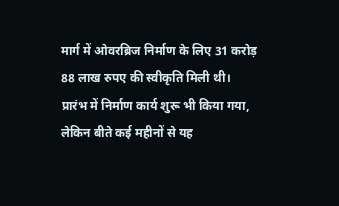मार्ग में ओवरब्रिज निर्माण के लिए 31 करोड़ 88 लाख रुपए की स्वीकृति मिली थी। प्रारंभ में निर्माण कार्य शुरू भी किया गया, लेकिन बीते कई महीनों से यह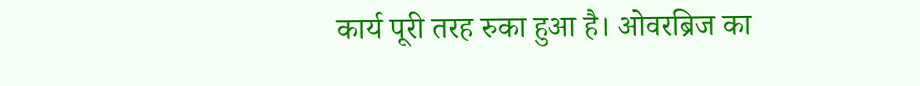कार्य पूरी तरह रुका हुआ है। ओवरब्रिज का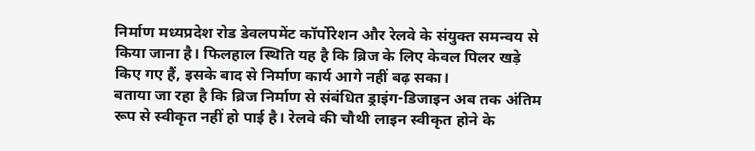निर्माण मध्यप्रदेश रोड डेवलपमेंट कॉर्पोरेशन और रेलवे के संयुक्त समन्वय से किया जाना है। फिलहाल स्थिति यह है कि ब्रिज के लिए केवल पिलर खड़े किए गए हैं, इसके बाद से निर्माण कार्य आगे नहीं बढ़ सका।
बताया जा रहा है कि ब्रिज निर्माण से संबंधित ड्राइंग-डिजाइन अब तक अंतिम रूप से स्वीकृत नहीं हो पाई है। रेलवे की चौथी लाइन स्वीकृत होने के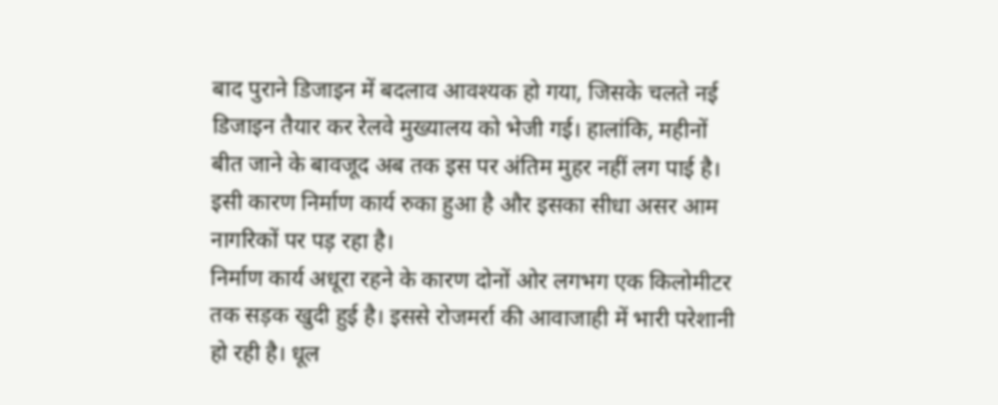बाद पुराने डिजाइन में बदलाव आवश्यक हो गया, जिसके चलते नई डिजाइन तैयार कर रेलवे मुख्यालय को भेजी गई। हालांकि, महीनों बीत जाने के बावजूद अब तक इस पर अंतिम मुहर नहीं लग पाई है। इसी कारण निर्माण कार्य रुका हुआ है और इसका सीधा असर आम नागरिकों पर पड़ रहा है।
निर्माण कार्य अधूरा रहने के कारण दोनों ओर लगभग एक किलोमीटर तक सड़क खुदी हुई है। इससे रोजमर्रा की आवाजाही में भारी परेशानी हो रही है। धूल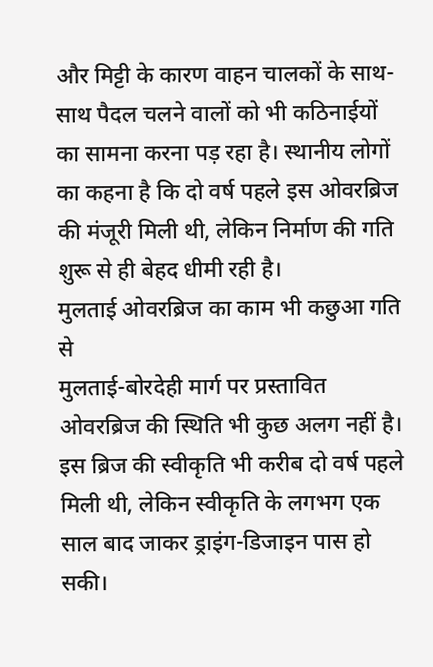और मिट्टी के कारण वाहन चालकों के साथ-साथ पैदल चलने वालों को भी कठिनाईयों का सामना करना पड़ रहा है। स्थानीय लोगों का कहना है कि दो वर्ष पहले इस ओवरब्रिज की मंजूरी मिली थी, लेकिन निर्माण की गति शुरू से ही बेहद धीमी रही है।
मुलताई ओवरब्रिज का काम भी कछुआ गति से
मुलताई-बोरदेही मार्ग पर प्रस्तावित ओवरब्रिज की स्थिति भी कुछ अलग नहीं है। इस ब्रिज की स्वीकृति भी करीब दो वर्ष पहले मिली थी, लेकिन स्वीकृति के लगभग एक साल बाद जाकर ड्राइंग-डिजाइन पास हो सकी।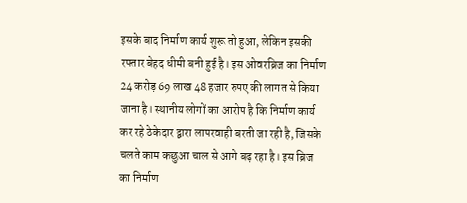इसके बाद निर्माण कार्य शुरू तो हुआ, लेकिन इसकी रफ्तार बेहद धीमी बनी हुई है। इस ओवरब्रिज का निर्माण 24 करोड़ 69 लाख 48 हजार रुपए की लागत से किया जाना है। स्थानीय लोगों का आरोप है कि निर्माण कार्य कर रहे ठेकेदार द्वारा लापरवाही बरती जा रही है, जिसके चलते काम कछुआ चाल से आगे बढ़ रहा है। इस ब्रिज का निर्माण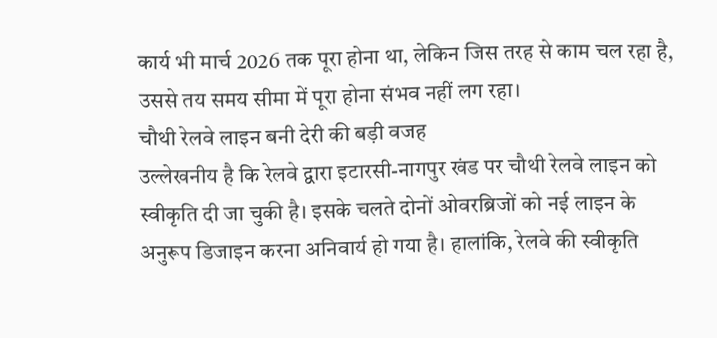कार्य भी मार्च 2026 तक पूरा होना था, लेकिन जिस तरह से काम चल रहा है, उससे तय समय सीमा में पूरा होना संभव नहीं लग रहा।
चौथी रेलवे लाइन बनी देरी की बड़ी वजह
उल्लेखनीय है कि रेलवे द्वारा इटारसी-नागपुर खंड पर चौथी रेलवे लाइन को स्वीकृति दी जा चुकी है। इसके चलते दोनों ओवरब्रिजों को नई लाइन के अनुरूप डिजाइन करना अनिवार्य हो गया है। हालांकि, रेलवे की स्वीकृति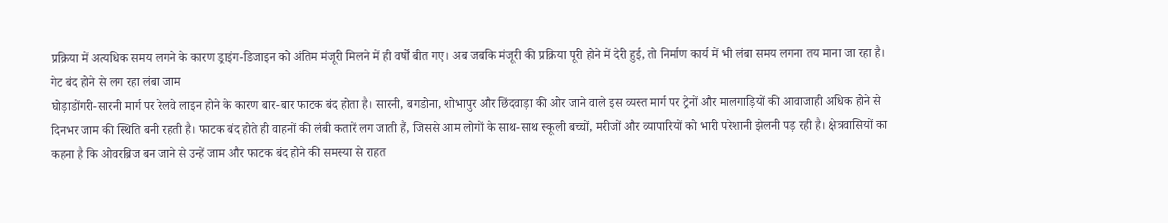प्रक्रिया में अत्यधिक समय लगने के कारण ड्राइंग-डिजाइन को अंतिम मंजूरी मिलने में ही वर्षों बीत गए। अब जबकि मंजूरी की प्रक्रिया पूरी होने में देरी हुई, तो निर्माण कार्य में भी लंबा समय लगना तय माना जा रहा है।
गेट बंद होने से लग रहा लंबा जाम
घोड़ाडोंगरी-सारनी मार्ग पर रेलवे लाइन होने के कारण बार-बार फाटक बंद होता है। सारनी, बगडोना, शोभापुर और छिंदवाड़ा की ओर जाने वाले इस व्यस्त मार्ग पर ट्रेनों और मालगाड़ियों की आवाजाही अधिक होने से दिनभर जाम की स्थिति बनी रहती है। फाटक बंद होते ही वाहनों की लंबी कतारें लग जाती हैं, जिससे आम लोगों के साथ-साथ स्कूली बच्चों, मरीजों और व्यापारियों को भारी परेशानी झेलनी पड़ रही है। क्षेत्रवासियों का कहना है कि ओवरब्रिज बन जाने से उन्हें जाम और फाटक बंद होने की समस्या से राहत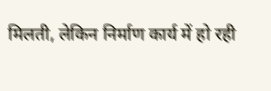मिलती, लेकिन निर्माण कार्य में हो रही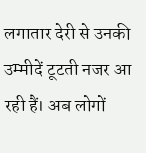लगातार देरी से उनकी उम्मीदें टूटती नजर आ रही हैं। अब लोगों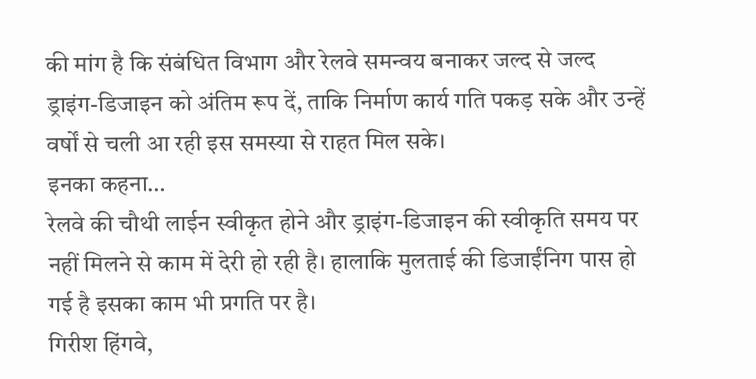की मांग है कि संबंधित विभाग और रेलवे समन्वय बनाकर जल्द से जल्द ड्राइंग-डिजाइन को अंतिम रूप दें, ताकि निर्माण कार्य गति पकड़ सके और उन्हें वर्षों से चली आ रही इस समस्या से राहत मिल सके।
इनका कहना…
रेलवे की चौथी लाईन स्वीकृत होने और ड्राइंग-डिजाइन की स्वीकृति समय पर नहीं मिलने से काम में देरी हो रही है। हालाकि मुलताई की डिजाईंनिग पास हो गई है इसका काम भी प्रगति पर है।
गिरीश हिंगवे,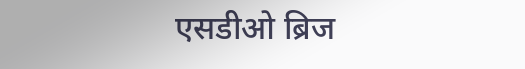एसडीओ ब्रिज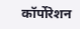कॉर्पोरेशन